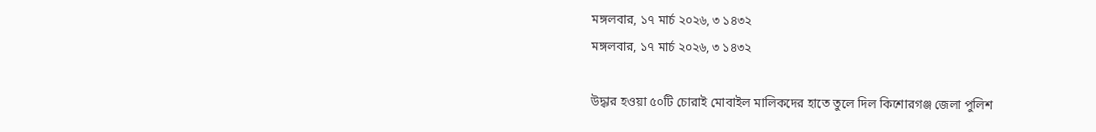মঙ্গলবার, ১৭ মার্চ ২০২৬, ৩ ১৪৩২
মঙ্গলবার, ১৭ মার্চ ২০২৬, ৩ ১৪৩২

উদ্ধার হওয়া ৫০টি চোরাই মোবাইল মালিকদের হাতে তুলে দিল কিশোরগঞ্জ জেলা পুলিশ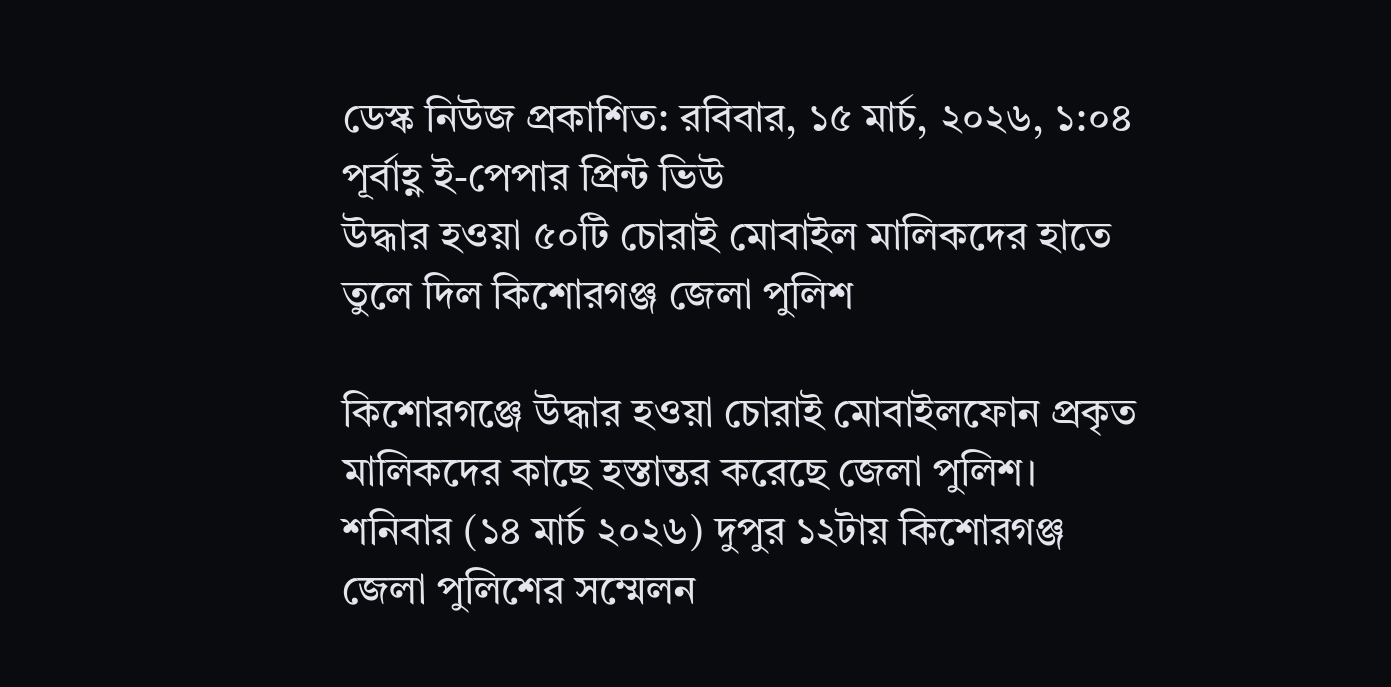ডেস্ক নিউজ প্রকাশিত: রবিবার, ১৫ মার্চ, ২০২৬, ১:০৪ পূর্বাহ্ণ ই-পেপার প্রিন্ট ভিউ
উদ্ধার হওয়া ৫০টি চোরাই মোবাইল মালিকদের হাতে তুলে দিল কিশোরগঞ্জ জেলা পুলিশ

কিশোরগঞ্জে উদ্ধার হওয়া চোরাই মোবাইলফোন প্রকৃত মালিকদের কাছে হস্তান্তর করেছে জেলা পুলিশ। শনিবার (১৪ মার্চ ২০২৬) দুপুর ১২টায় কিশোরগঞ্জ জেলা পুলিশের সম্মেলন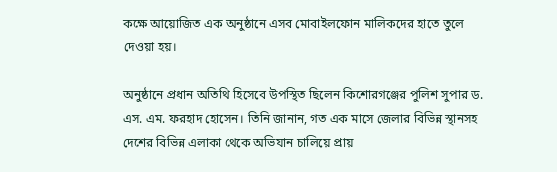কক্ষে আয়োজিত এক অনুষ্ঠানে এসব মোবাইলফোন মালিকদের হাতে তুলে দেওয়া হয়।

অনুষ্ঠানে প্রধান অতিথি হিসেবে উপস্থিত ছিলেন কিশোরগঞ্জের পুলিশ সুপার ড. এস. এম. ফরহাদ হোসেন। তিনি জানান, গত এক মাসে জেলার বিভিন্ন স্থানসহ দেশের বিভিন্ন এলাকা থেকে অভিযান চালিয়ে প্রায়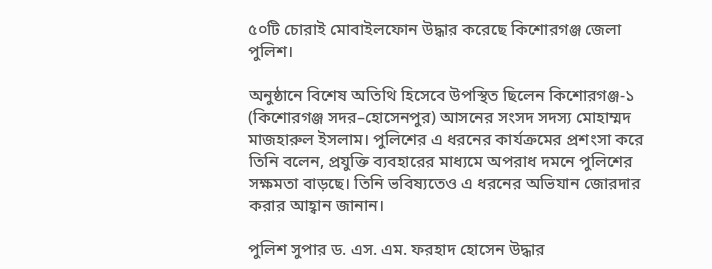৫০টি চোরাই মোবাইলফোন উদ্ধার করেছে কিশোরগঞ্জ জেলা পুলিশ।

অনুষ্ঠানে বিশেষ অতিথি হিসেবে উপস্থিত ছিলেন কিশোরগঞ্জ-১ (কিশোরগঞ্জ সদর–হোসেনপুর) আসনের সংসদ সদস্য মোহাম্মদ মাজহারুল ইসলাম। পুলিশের এ ধরনের কার্যক্রমের প্রশংসা করে তিনি বলেন, প্রযুক্তি ব্যবহারের মাধ্যমে অপরাধ দমনে পুলিশের সক্ষমতা বাড়ছে। তিনি ভবিষ্যতেও এ ধরনের অভিযান জোরদার করার আহ্বান জানান।

পুলিশ সুপার ড. এস. এম. ফরহাদ হোসেন উদ্ধার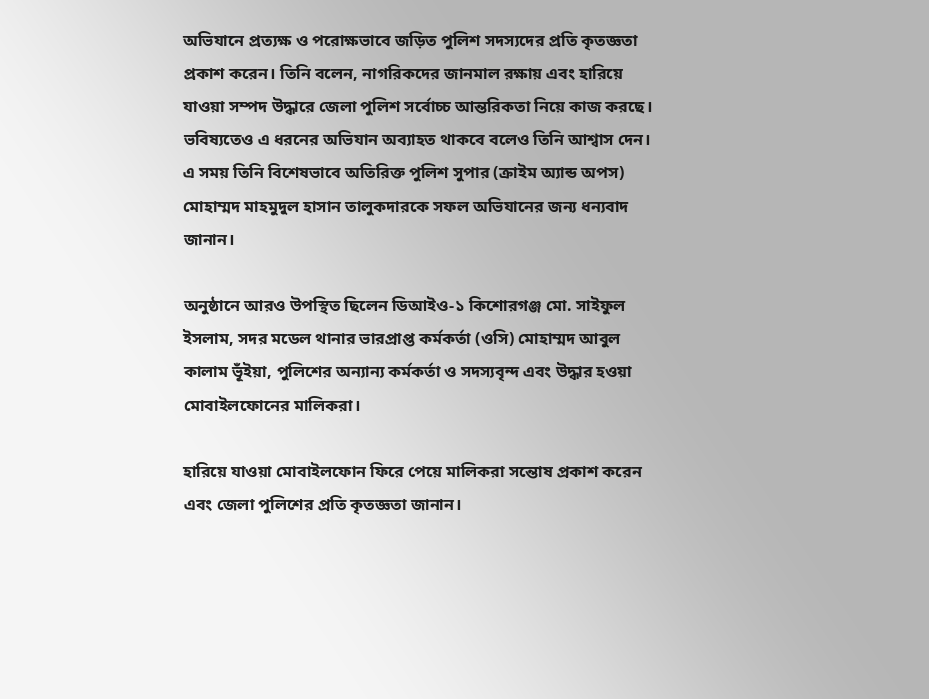অভিযানে প্রত্যক্ষ ও পরোক্ষভাবে জড়িত পুলিশ সদস্যদের প্রতি কৃতজ্ঞতা প্রকাশ করেন। তিনি বলেন, নাগরিকদের জানমাল রক্ষায় এবং হারিয়ে যাওয়া সম্পদ উদ্ধারে জেলা পুলিশ সর্বোচ্চ আন্তরিকতা নিয়ে কাজ করছে। ভবিষ্যতেও এ ধরনের অভিযান অব্যাহত থাকবে বলেও তিনি আশ্বাস দেন। এ সময় তিনি বিশেষভাবে অতিরিক্ত পুলিশ সুপার (ক্রাইম অ্যান্ড অপস) মোহাম্মদ মাহমুদুল হাসান তালুকদারকে সফল অভিযানের জন্য ধন্যবাদ জানান।

অনুষ্ঠানে আরও উপস্থিত ছিলেন ডিআইও-১ কিশোরগঞ্জ মো. সাইফুল ইসলাম, সদর মডেল থানার ভারপ্রাপ্ত কর্মকর্তা (ওসি) মোহাম্মদ আবুল কালাম ভূঁইয়া, পুলিশের অন্যান্য কর্মকর্তা ও সদস্যবৃন্দ এবং উদ্ধার হওয়া মোবাইলফোনের মালিকরা।

হারিয়ে যাওয়া মোবাইলফোন ফিরে পেয়ে মালিকরা সন্তোষ প্রকাশ করেন এবং জেলা পুলিশের প্রতি কৃতজ্ঞতা জানান।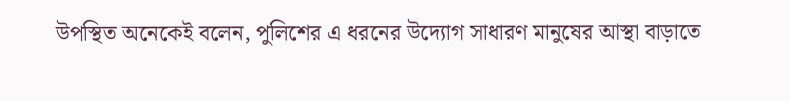উপস্থিত অনেকেই বলেন, পুলিশের এ ধরনের উদ্যোগ সাধারণ মানুষের আস্থা বাড়াতে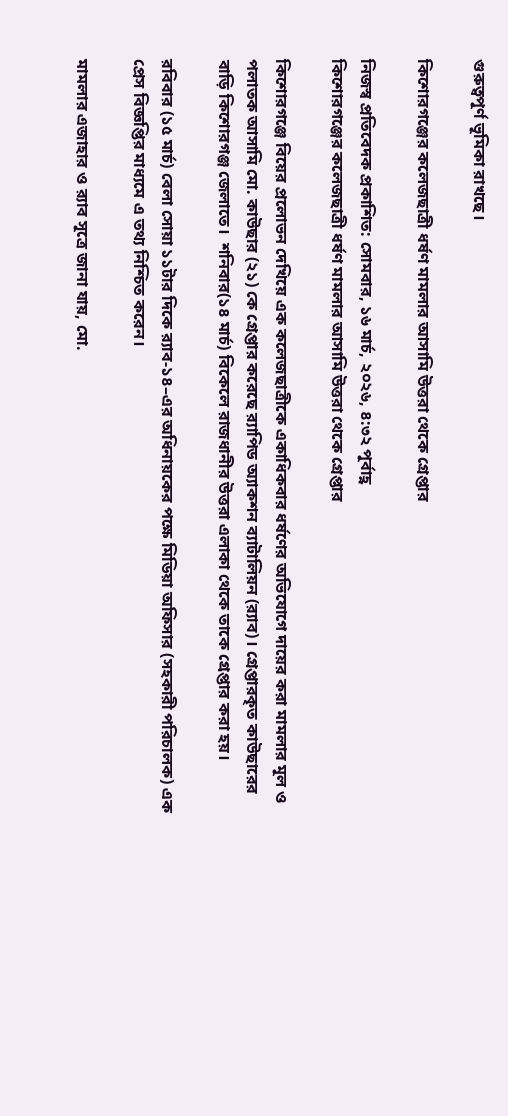গুরুত্বপূর্ণ ভূমিকা রাখছে।

কিশোরগঞ্জের কলেজছাত্রী ধর্ষণ মামলার আসামি উত্তরা থেকে গ্রেপ্তার

নিজস্ব প্রতিবেদক প্রকাশিত: সোমবার, ১৬ মার্চ, ২০২৬, ৪:৩২ পূর্বাহ্ণ
কিশোরগঞ্জের কলেজছাত্রী ধর্ষণ মামলার আসামি উত্তরা থেকে গ্রেপ্তার

কিশোরগঞ্জে বিয়ের প্রলোভন দেখিয়ে এক কলেজছাত্রীকে একাধিকবার ধর্ষণের অভিযোগে দায়ের করা মামলার মূল ও পলাতক আসামি মো. কাউছার (২১) কে গ্রেপ্তার করেছে র‍্যাপিড অ্যাকশন ব্যাটালিয়ন (র‍্যাব)। গ্রেপ্তারকৃত কাউছারের বাড়ি কিশোরগঞ্জ জেলাতে।  শনিবার(১৪ মার্চ) বিকেলে রাজধানীর উত্তরা এলাকা থেকে তাকে গ্রেপ্তার করা হয়।

রবিবার (১৫ মার্চ) বেলা সোয়া ১১টার দিকে র‍্যাব-১৪–এর অধিনায়কের পক্ষে মিডিয়া অফিসার (সহকারী পরিচালক) এক প্রেস বিজ্ঞপ্তির মাধ্যমে এ তথ্য নিশ্চিত করেন।

মামলার এজাহার ও র‍্যাব সূত্রে জানা যায়, মো.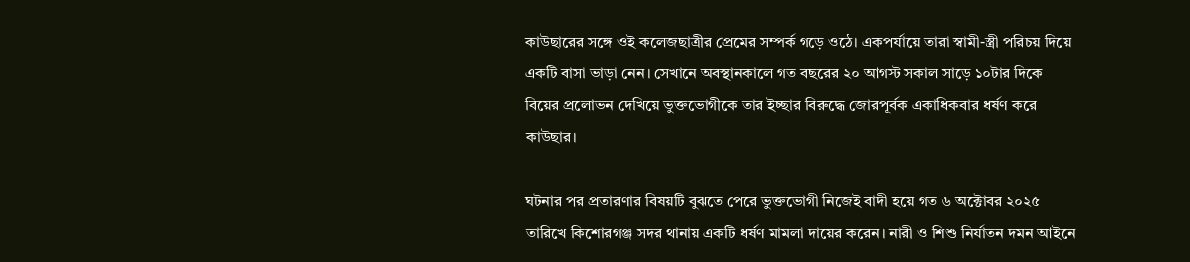কাউছারের সঙ্গে ওই কলেজছাত্রীর প্রেমের সম্পর্ক গড়ে ওঠে। একপর্যায়ে তারা স্বামী-স্ত্রী পরিচয় দিয়ে একটি বাসা ভাড়া নেন। সেখানে অবস্থানকালে গত বছরের ২০ আগস্ট সকাল সাড়ে ১০টার দিকে বিয়ের প্রলোভন দেখিয়ে ভুক্তভোগীকে তার ইচ্ছার বিরুদ্ধে জোরপূর্বক একাধিকবার ধর্ষণ করে কাউছার।

ঘটনার পর প্রতারণার বিষয়টি বুঝতে পেরে ভুক্তভোগী নিজেই বাদী হয়ে গত ৬ অক্টোবর ২০২৫ তারিখে কিশোরগঞ্জ সদর থানায় একটি ধর্ষণ মামলা দায়ের করেন। নারী ও শিশু নির্যাতন দমন আইনে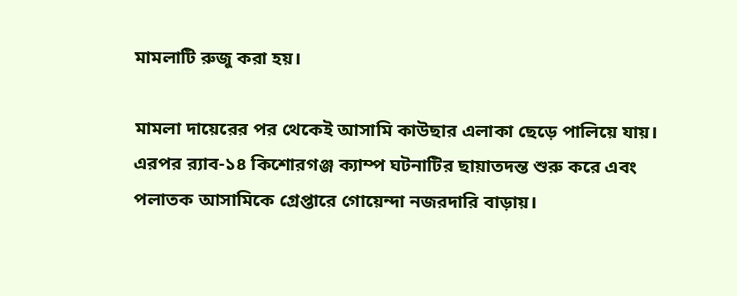মামলাটি রুজু করা হয়।

মামলা দায়েরের পর থেকেই আসামি কাউছার এলাকা ছেড়ে পালিয়ে যায়। এরপর র‍্যাব-১৪ কিশোরগঞ্জ ক্যাম্প ঘটনাটির ছায়াতদন্ত শুরু করে এবং পলাতক আসামিকে গ্রেপ্তারে গোয়েন্দা নজরদারি বাড়ায়।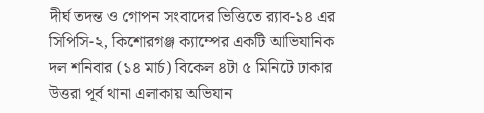দীর্ঘ তদন্ত ও গোপন সংবাদের ভিত্তিতে র‍্যাব-১৪ এর সিপিসি-২, কিশোরগঞ্জ ক্যাম্পের একটি আভিযানিক দল শনিবার (১৪ মার্চ) বিকেল ৪টা ৫ মিনিটে ঢাকার উত্তরা পূর্ব থানা এলাকায় অভিযান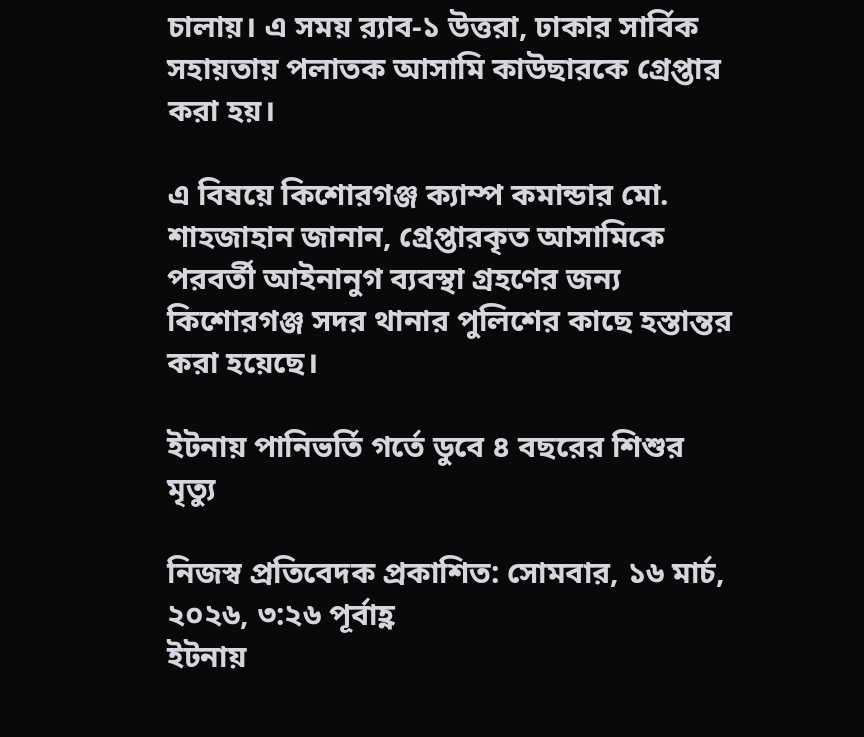চালায়। এ সময় র‍্যাব-১ উত্তরা, ঢাকার সার্বিক সহায়তায় পলাতক আসামি কাউছারকে গ্রেপ্তার করা হয়।

এ বিষয়ে কিশোরগঞ্জ ক্যাম্প কমান্ডার মো. শাহজাহান জানান, গ্রেপ্তারকৃত আসামিকে পরবর্তী আইনানুগ ব্যবস্থা গ্রহণের জন্য কিশোরগঞ্জ সদর থানার পুলিশের কাছে হস্তান্তর করা হয়েছে।

ইটনায় পানিভর্তি গর্তে ডুবে ৪ বছরের শিশুর মৃত্যু

নিজস্ব প্রতিবেদক প্রকাশিত: সোমবার, ১৬ মার্চ, ২০২৬, ৩:২৬ পূর্বাহ্ণ
ইটনায়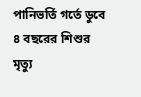পানিভর্তি গর্তে ডুবে ৪ বছরের শিশুর মৃত্যু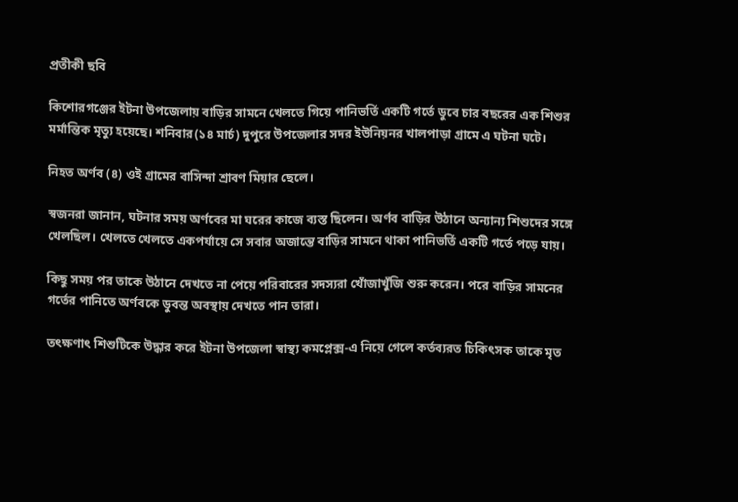প্রতীকী ছবি

কিশোরগঞ্জের ইটনা উপজেলায় বাড়ির সামনে খেলতে গিয়ে পানিভর্তি একটি গর্তে ডুবে চার বছরের এক শিশুর মর্মান্তিক মৃত্যু হয়েছে। শনিবার(১৪ মার্চ) দুপুরে উপজেলার সদর ইউনিয়নর খালপাড়া গ্রামে এ ঘটনা ঘটে।

নিহত অর্ণব (৪) ওই গ্রামের বাসিন্দা শ্রাবণ মিয়ার ছেলে।

স্বজনরা জানান, ঘটনার সময় অর্ণবের মা ঘরের কাজে ব্যস্ত ছিলেন। অর্ণব বাড়ির উঠানে অন্যান্য শিশুদের সঙ্গে খেলছিল। খেলতে খেলতে একপর্যায়ে সে সবার অজান্তে বাড়ির সামনে থাকা পানিভর্তি একটি গর্তে পড়ে যায়।

কিছু সময় পর তাকে উঠানে দেখতে না পেয়ে পরিবারের সদস্যরা খোঁজাখুঁজি শুরু করেন। পরে বাড়ির সামনের গর্তের পানিতে অর্ণবকে ডুবন্ত অবস্থায় দেখতে পান তারা।

তৎক্ষণাৎ শিশুটিকে উদ্ধার করে ইটনা উপজেলা স্বাস্থ্য কমপ্লেক্স-এ নিয়ে গেলে কর্তব্যরত চিকিৎসক তাকে মৃত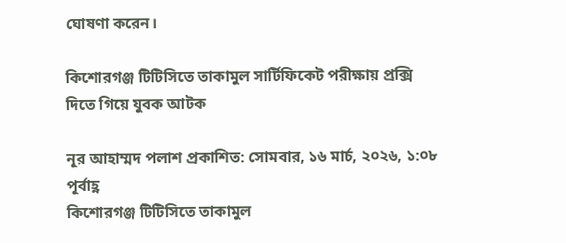ঘোষণা করেন।

কিশোরগঞ্জ টিটিসিতে তাকামুল সার্টিফিকেট পরীক্ষায় প্রক্সি দিতে গিয়ে যুবক আটক

নূর আহাম্মদ পলাশ প্রকাশিত: সোমবার, ১৬ মার্চ, ২০২৬, ১:০৮ পূর্বাহ্ণ
কিশোরগঞ্জ টিটিসিতে তাকামুল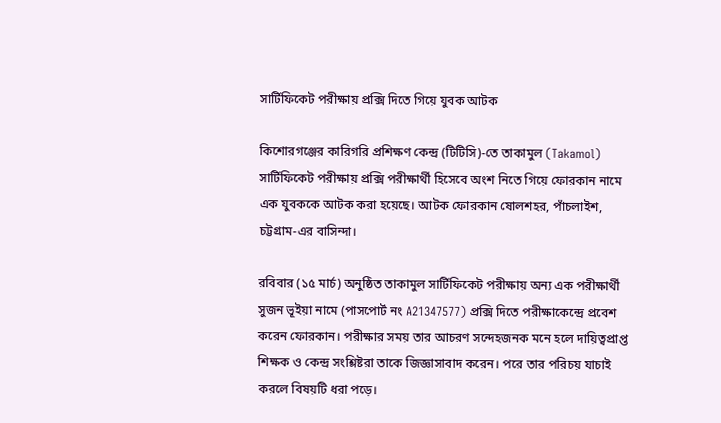সার্টিফিকেট পরীক্ষায় প্রক্সি দিতে গিয়ে যুবক আটক

কিশোরগঞ্জের কারিগরি প্রশিক্ষণ কেন্দ্র (টিটিসি)-তে তাকামুল (Takamol) সার্টিফিকেট পরীক্ষায় প্রক্সি পরীক্ষার্থী হিসেবে অংশ নিতে গিয়ে ফোরকান নামে এক যুবককে আটক করা হয়েছে। আটক ফোরকান ষোলশহর, পাঁচলাইশ, চট্টগ্রাম-এর বাসিন্দা।

রবিবার (১৫ মার্চ) অনুষ্ঠিত তাকামুল সার্টিফিকেট পরীক্ষায় অন্য এক পরীক্ষার্থী সুজন ভূইয়া নামে (পাসপোর্ট নং A21347577) প্রক্সি দিতে পরীক্ষাকেন্দ্রে প্রবেশ করেন ফোরকান। পরীক্ষার সময় তার আচরণ সন্দেহজনক মনে হলে দায়িত্বপ্রাপ্ত শিক্ষক ও কেন্দ্র সংশ্লিষ্টরা তাকে জিজ্ঞাসাবাদ করেন। পরে তার পরিচয় যাচাই করলে বিষয়টি ধরা পড়ে।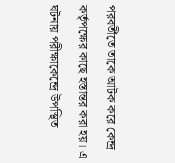পরবর্তীতে তাকে আটক করে কেন্দ্র কর্তৃপক্ষের কাছে হস্তান্তর করা হয়। এ ঘটনায় পরীক্ষাকেন্দ্রে উপস্থিত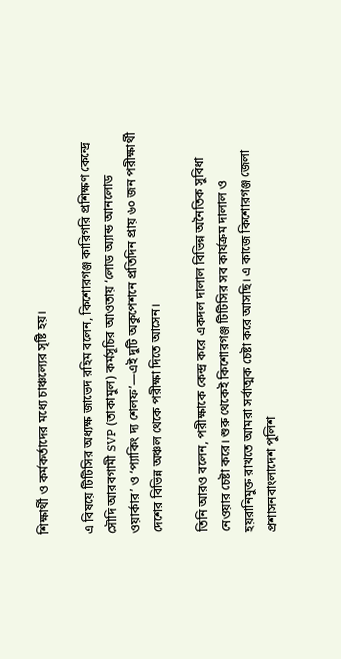শিক্ষার্থী ও কর্মকর্তাদের মধ্যে চাঞ্চল্যের সৃষ্টি হয়।

এ বিষয়ে টিটিসির অধ্যক্ষ জাভেদ রহিম বলেন, কিশোরগঞ্জ কারিগরি প্রশিক্ষণ কেন্দ্রে সৌদি আরবগামী SVP (তাকামুল) কর্মসূচির আওতায় ‘লোড অ্যান্ড আনলোড ওয়ার্কার’ ও ‘প্যাকিং দ্য শেলফ’—এই দুটি অকুপেশনে প্রতিদিন প্রায় ৬০ জন পরীক্ষার্থী দেশের বিভিন্ন অঞ্চল থেকে পরীক্ষা দিতে আসেন।

তিনি আরও বলেন, পরীক্ষাকে কেন্দ্র করে একদল দালাল বিভিন্ন অনৈতিক সুবিধা নেওয়ার চেষ্টা করে। শুরু থেকেই কিশোরগঞ্জ টিটিসির সব কার্যক্রম দালাল ও হয়রানিমুক্ত রাখতে আমরা সর্বাত্মক চেষ্টা করে আসছি। এ কাজে কিশোরগঞ্জ জেলা প্রশাসনবাংলাদেশ পুলিশ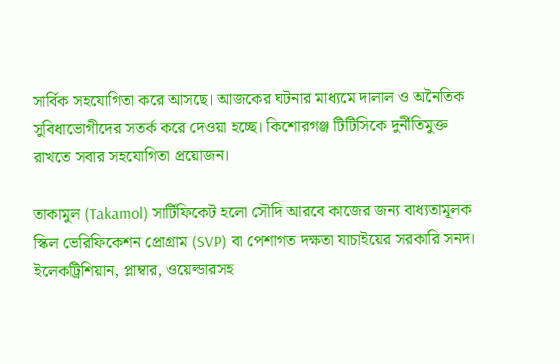সার্বিক সহযোগিতা করে আসছে। আজকের ঘটনার মাধ্যমে দালাল ও অনৈতিক সুবিধাভোগীদের সতর্ক করে দেওয়া হচ্ছে। কিশোরগঞ্জ টিটিসিকে দুর্নীতিমুক্ত রাখতে সবার সহযোগিতা প্রয়োজন।

তাকামুল (Takamol) সার্টিফিকেট হলো সৌদি আরবে কাজের জন্য বাধ্যতামূলক স্কিল ভেরিফিকেশন প্রোগ্রাম (SVP) বা পেশাগত দক্ষতা যাচাইয়ের সরকারি সনদ। ইলেকট্রিশিয়ান, প্লাম্বার, ওয়েল্ডারসহ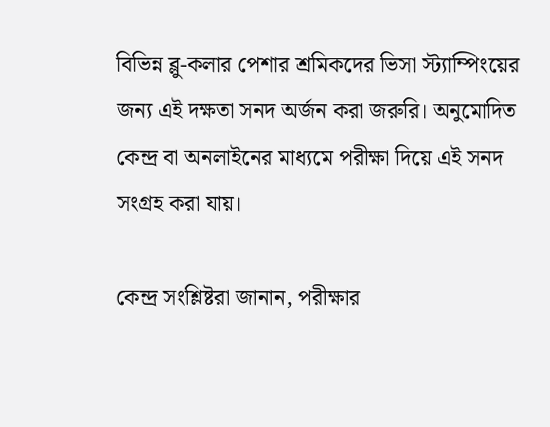বিভিন্ন ব্লু-কলার পেশার শ্রমিকদের ভিসা স্ট্যাম্পিংয়ের জন্য এই দক্ষতা সনদ অর্জন করা জরুরি। অনুমোদিত কেন্দ্র বা অনলাইনের মাধ্যমে পরীক্ষা দিয়ে এই সনদ সংগ্রহ করা যায়।

কেন্দ্র সংশ্লিষ্টরা জানান, পরীক্ষার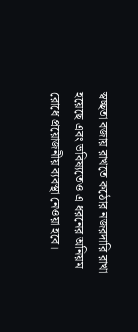স্বচ্ছতা বজায় রাখতে কঠোর নজরদারি রাখা হয়েছে এবং ভবিষ্যতেও এ ধরনের অনিয়ম রোধে প্রয়োজনীয় ব্যবস্থা নেওয়া হবে।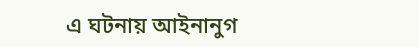এ ঘটনায় আইনানুগ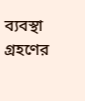ব্যবস্থা গ্রহণের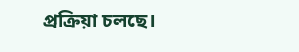প্রক্রিয়া চলছে।